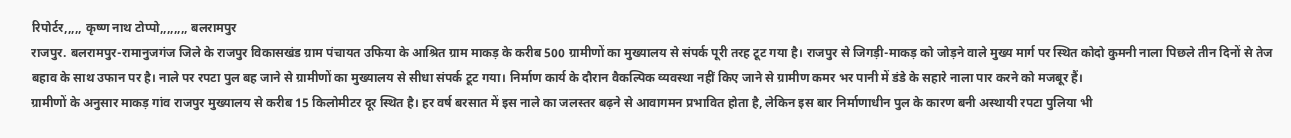रिपोर्टर,,,,, कृष्ण नाथ टोप्पो,,,,,,,, बलरामपुर
राजपुर. बलरामपुर-रामानुजगंज जिले के राजपुर विकासखंड ग्राम पंचायत उफिया के आश्रित ग्राम माकड़ के करीब 500 ग्रामीणों का मुख्यालय से संपर्क पूरी तरह टूट गया है। राजपुर से जिगड़ी-माकड़ को जोड़ने वाले मुख्य मार्ग पर स्थित कोदो कुमनी नाला पिछले तीन दिनों से तेज बहाव के साथ उफान पर है। नाले पर रपटा पुल बह जाने से ग्रामीणों का मुख्यालय से सीधा संपर्क टूट गया। निर्माण कार्य के दौरान वैकल्पिक व्यवस्था नहीं किए जाने से ग्रामीण कमर भर पानी में डंडे के सहारे नाला पार करने को मजबूर हैं।
ग्रामीणों के अनुसार माकड़ गांव राजपुर मुख्यालय से करीब 15 किलोमीटर दूर स्थित है। हर वर्ष बरसात में इस नाले का जलस्तर बढ़ने से आवागमन प्रभावित होता है, लेकिन इस बार निर्माणाधीन पुल के कारण बनी अस्थायी रपटा पुलिया भी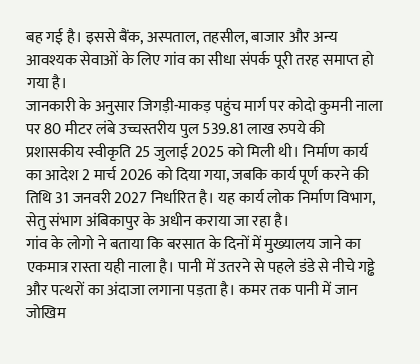बह गई है। इससे बैंक, अस्पताल, तहसील, बाजार और अन्य आवश्यक सेवाओं के लिए गांव का सीधा संपर्क पूरी तरह समाप्त हो गया है।
जानकारी के अनुसार जिगड़ी-माकड़ पहुंच मार्ग पर कोदो कुमनी नाला पर 80 मीटर लंबे उच्चस्तरीय पुल 539.81 लाख रुपये की प्रशासकीय स्वीकृति 25 जुलाई 2025 को मिली थी। निर्माण कार्य का आदेश 2 मार्च 2026 को दिया गया, जबकि कार्य पूर्ण करने की तिथि 31 जनवरी 2027 निर्धारित है। यह कार्य लोक निर्माण विभाग, सेतु संभाग अंबिकापुर के अधीन कराया जा रहा है।
गांव के लोगो ने बताया कि बरसात के दिनों में मुख्यालय जाने का एकमात्र रास्ता यही नाला है। पानी में उतरने से पहले डंडे से नीचे गड्ढे और पत्थरों का अंदाजा लगाना पड़ता है। कमर तक पानी में जान जोखिम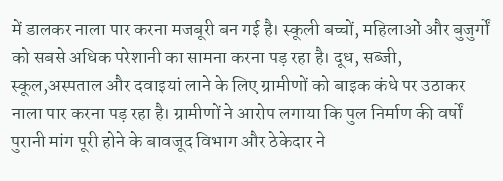में डालकर नाला पार करना मजबूरी बन गई है। स्कूली बच्चों, महिलाओं और बुजुर्गों को सबसे अधिक परेशानी का सामना करना पड़ रहा है। दूध, सब्जी, स्कूल,अस्पताल और दवाइयां लाने के लिए ग्रामीणों को बाइक कंधे पर उठाकर नाला पार करना पड़ रहा है। ग्रामीणों ने आरोप लगाया कि पुल निर्माण की वर्षों पुरानी मांग पूरी होने के बावजूद विभाग और ठेकेदार ने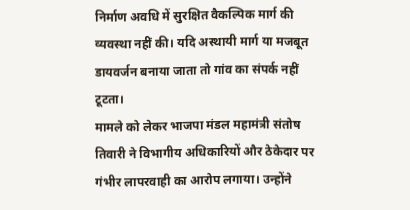निर्माण अवधि में सुरक्षित वैकल्पिक मार्ग की व्यवस्था नहीं की। यदि अस्थायी मार्ग या मजबूत डायवर्जन बनाया जाता तो गांव का संपर्क नहीं टूटता।
मामले को लेकर भाजपा मंडल महामंत्री संतोष तिवारी ने विभागीय अधिकारियों और ठेकेदार पर गंभीर लापरवाही का आरोप लगाया। उन्होंने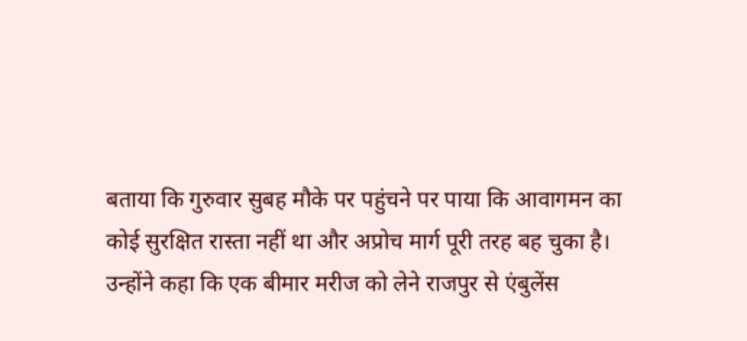बताया कि गुरुवार सुबह मौके पर पहुंचने पर पाया कि आवागमन का कोई सुरक्षित रास्ता नहीं था और अप्रोच मार्ग पूरी तरह बह चुका है। उन्होंने कहा कि एक बीमार मरीज को लेने राजपुर से एंबुलेंस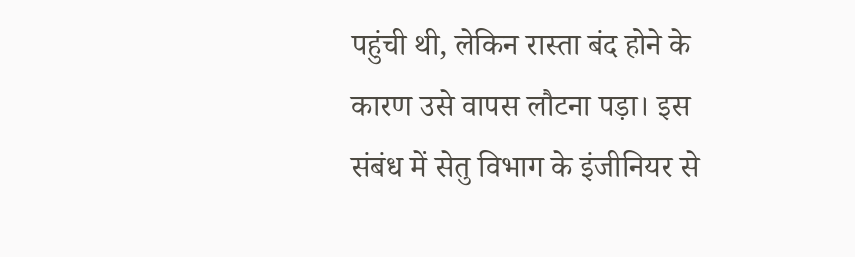पहुंची थी, लेकिन रास्ता बंद होने के कारण उसे वापस लौटना पड़ा। इस संबंध में सेतु विभाग के इंजीनियर से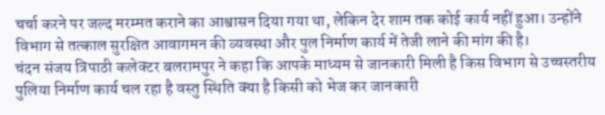चर्चा करने पर जल्द मरम्मत कराने का आश्वासन दिया गया था, लेकिन देर शाम तक कोई कार्य नहीं हुआ। उन्होंने विभाग से तत्काल सुरक्षित आवागमन की व्यवस्था और पुल निर्माण कार्य में तेजी लाने की मांग की है।
चंदन संजय त्रिपाठी कलेक्टर बलरामपुर ने कहा कि आपके माध्यम से जानकारी मिली है किस विभाग से उच्चस्तरीय पुलिया निर्माण कार्य चल रहा है वस्तु स्थिति क्या है किसी को भेज कर जानकारी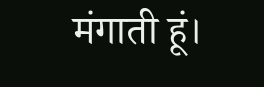मंगाती हूं।